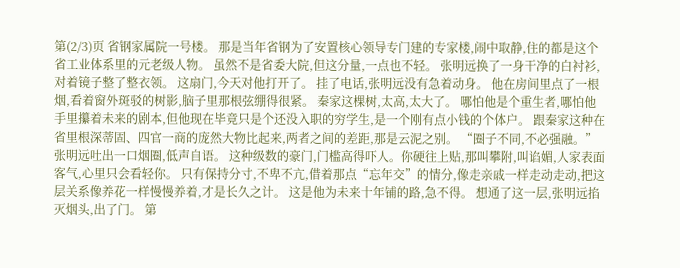第(2/3)页 省钢家属院一号楼。 那是当年省钢为了安置核心领导专门建的专家楼,闹中取静,住的都是这个省工业体系里的元老级人物。 虽然不是省委大院,但这分量,一点也不轻。 张明远换了一身干净的白衬衫,对着镜子整了整衣领。 这扇门,今天对他打开了。 挂了电话,张明远没有急着动身。 他在房间里点了一根烟,看着窗外斑驳的树影,脑子里那根弦绷得很紧。 秦家这棵树,太高,太大了。 哪怕他是个重生者,哪怕他手里攥着未来的剧本,但他现在毕竟只是个还没入职的穷学生,是一个刚有点小钱的个体户。 跟秦家这种在省里根深蒂固、四官一商的庞然大物比起来,两者之间的差距,那是云泥之别。 “圈子不同,不必强融。” 张明远吐出一口烟圈,低声自语。 这种级数的豪门,门槛高得吓人。你硬往上贴,那叫攀附,叫谄媚,人家表面客气,心里只会看轻你。 只有保持分寸,不卑不亢,借着那点“忘年交”的情分,像走亲戚一样走动走动,把这层关系像养花一样慢慢养着,才是长久之计。 这是他为未来十年铺的路,急不得。 想通了这一层,张明远掐灭烟头,出了门。 第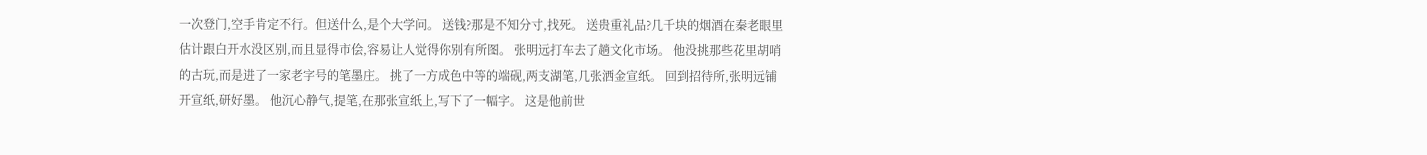一次登门,空手肯定不行。但送什么,是个大学问。 送钱?那是不知分寸,找死。 送贵重礼品?几千块的烟酒在秦老眼里估计跟白开水没区别,而且显得市侩,容易让人觉得你别有所图。 张明远打车去了趟文化市场。 他没挑那些花里胡哨的古玩,而是进了一家老字号的笔墨庄。 挑了一方成色中等的端砚,两支湖笔,几张洒金宣纸。 回到招待所,张明远铺开宣纸,研好墨。 他沉心静气,提笔,在那张宣纸上,写下了一幅字。 这是他前世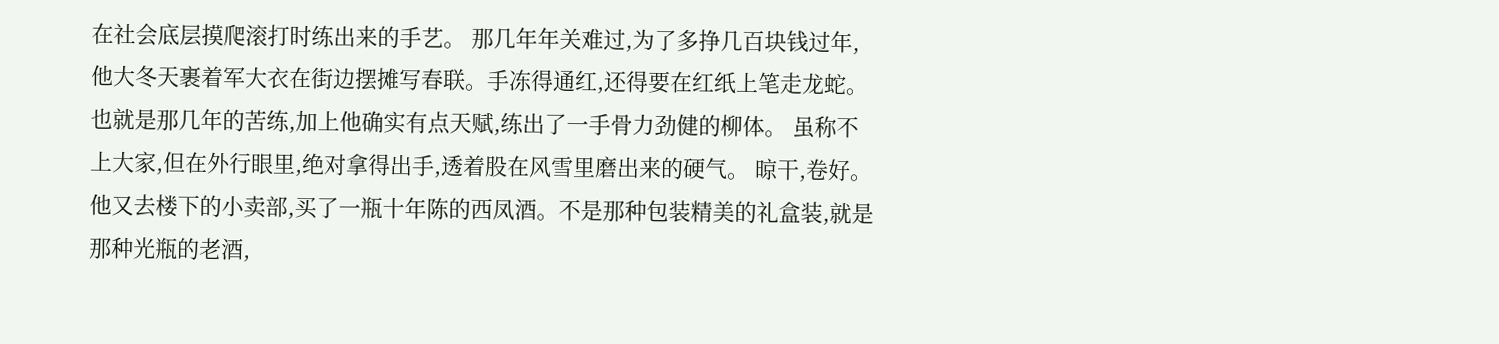在社会底层摸爬滚打时练出来的手艺。 那几年年关难过,为了多挣几百块钱过年,他大冬天裹着军大衣在街边摆摊写春联。手冻得通红,还得要在红纸上笔走龙蛇。 也就是那几年的苦练,加上他确实有点天赋,练出了一手骨力劲健的柳体。 虽称不上大家,但在外行眼里,绝对拿得出手,透着股在风雪里磨出来的硬气。 晾干,卷好。 他又去楼下的小卖部,买了一瓶十年陈的西凤酒。不是那种包装精美的礼盒装,就是那种光瓶的老酒,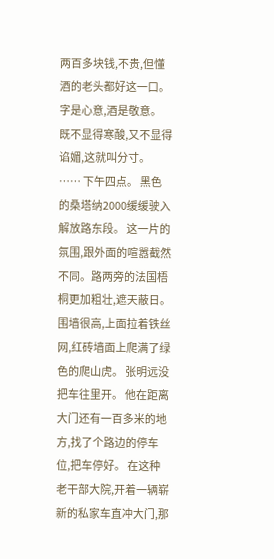两百多块钱,不贵,但懂酒的老头都好这一口。 字是心意,酒是敬意。 既不显得寒酸,又不显得谄媚,这就叫分寸。 …… 下午四点。 黑色的桑塔纳2000缓缓驶入解放路东段。 这一片的氛围,跟外面的喧嚣截然不同。路两旁的法国梧桐更加粗壮,遮天蔽日。围墙很高,上面拉着铁丝网,红砖墙面上爬满了绿色的爬山虎。 张明远没把车往里开。 他在距离大门还有一百多米的地方,找了个路边的停车位,把车停好。 在这种老干部大院,开着一辆崭新的私家车直冲大门,那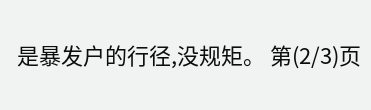是暴发户的行径,没规矩。 第(2/3)页